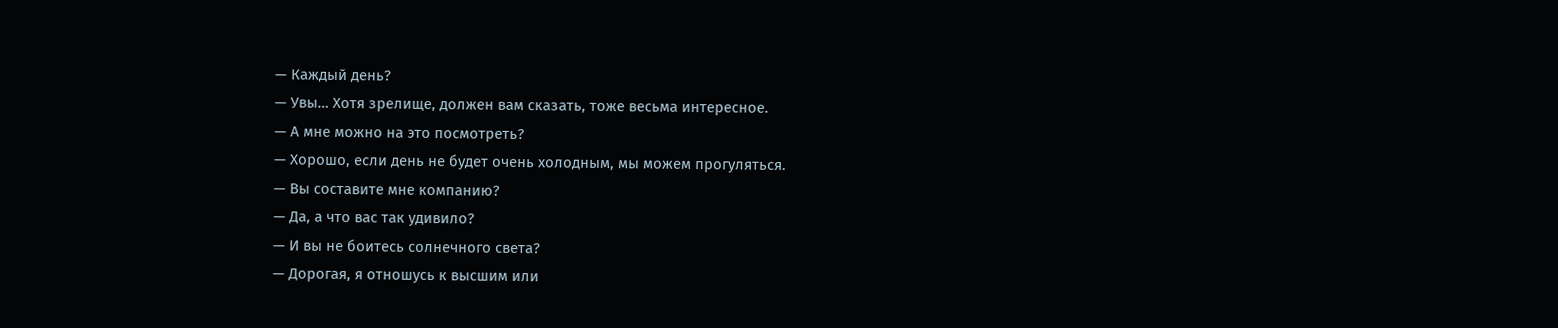— Каждый день?
— Увы… Хотя зрелище, должен вам сказать, тоже весьма интересное.
— А мне можно на это посмотреть?
— Хорошо, если день не будет очень холодным, мы можем прогуляться.
— Вы составите мне компанию?
— Да, а что вас так удивило?
— И вы не боитесь солнечного света?
— Дорогая, я отношусь к высшим или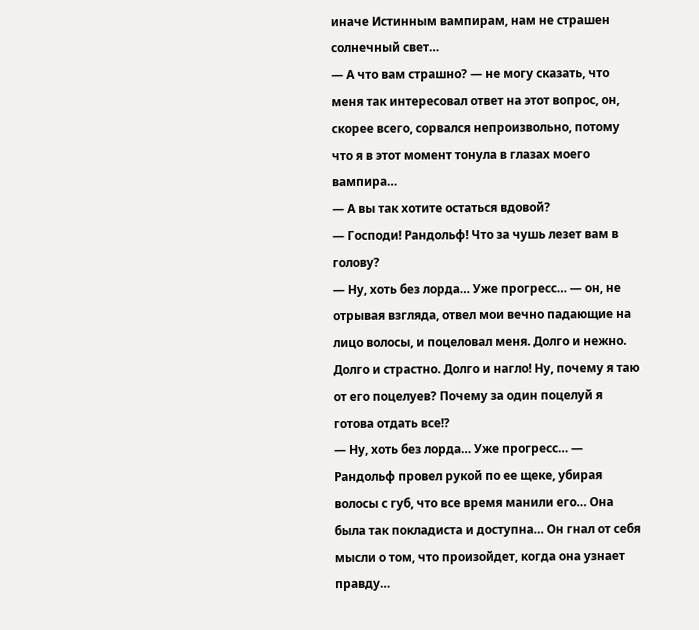иначе Истинным вампирам, нам не страшен солнечный свет…
— А что вам страшно? — не могу сказать, что меня так интересовал ответ на этот вопрос, он, скорее всего, сорвался непроизвольно, потому что я в этот момент тонула в глазах моего вампира…
— А вы так хотите остаться вдовой?
— Господи! Рандольф! Что за чушь лезет вам в голову?
— Ну, хоть без лорда… Уже прогресс… — он, не отрывая взгляда, отвел мои вечно падающие на лицо волосы, и поцеловал меня. Долго и нежно. Долго и страстно. Долго и нагло! Ну, почему я таю от его поцелуев? Почему за один поцелуй я готова отдать все!?
— Ну, хоть без лорда… Уже прогресс… — Рандольф провел рукой по ее щеке, убирая волосы с губ, что все время манили его… Она была так покладиста и доступна… Он гнал от себя мысли о том, что произойдет, когда она узнает правду…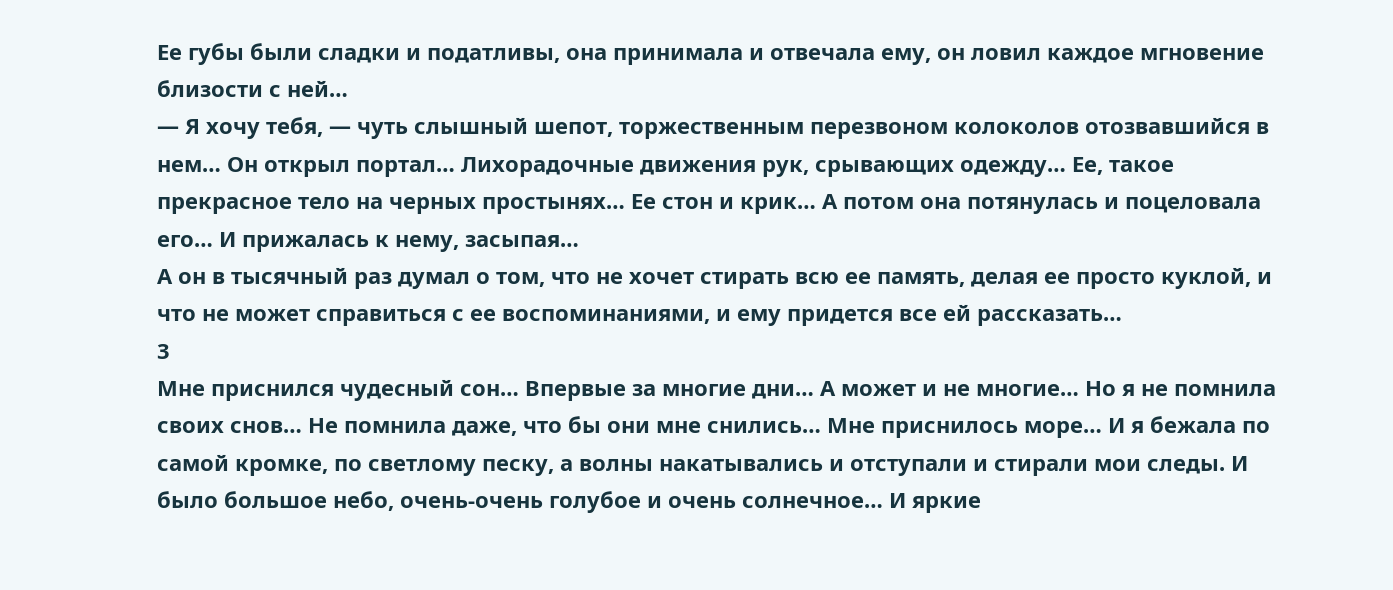Ее губы были сладки и податливы, она принимала и отвечала ему, он ловил каждое мгновение близости с ней…
— Я хочу тебя, — чуть слышный шепот, торжественным перезвоном колоколов отозвавшийся в нем… Он открыл портал… Лихорадочные движения рук, срывающих одежду… Ее, такое прекрасное тело на черных простынях… Ее стон и крик… А потом она потянулась и поцеловала его… И прижалась к нему, засыпая…
А он в тысячный раз думал о том, что не хочет стирать всю ее память, делая ее просто куклой, и что не может справиться с ее воспоминаниями, и ему придется все ей рассказать…
3
Мне приснился чудесный сон… Впервые за многие дни… А может и не многие… Но я не помнила своих снов… Не помнила даже, что бы они мне снились… Мне приснилось море… И я бежала по самой кромке, по светлому песку, а волны накатывались и отступали и стирали мои следы. И было большое небо, очень-очень голубое и очень солнечное… И яркие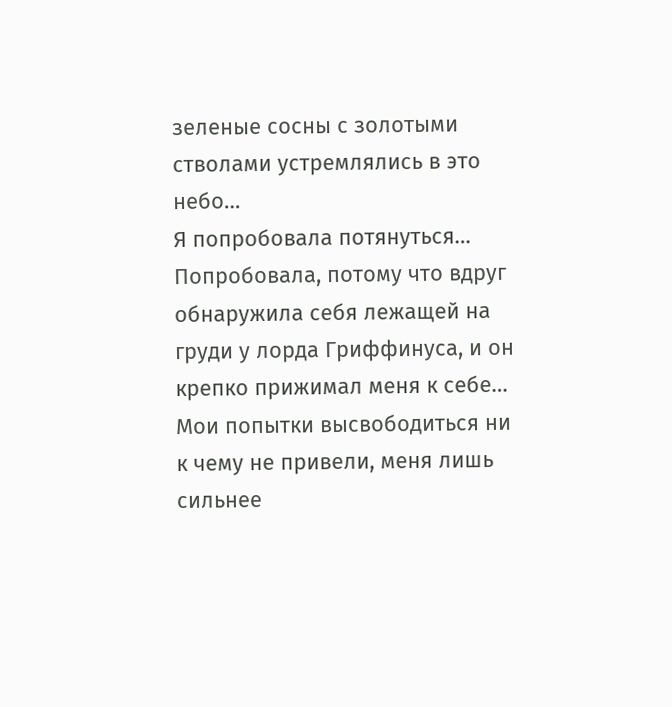зеленые сосны с золотыми стволами устремлялись в это небо…
Я попробовала потянуться… Попробовала, потому что вдруг обнаружила себя лежащей на груди у лорда Гриффинуса, и он крепко прижимал меня к себе… Мои попытки высвободиться ни к чему не привели, меня лишь сильнее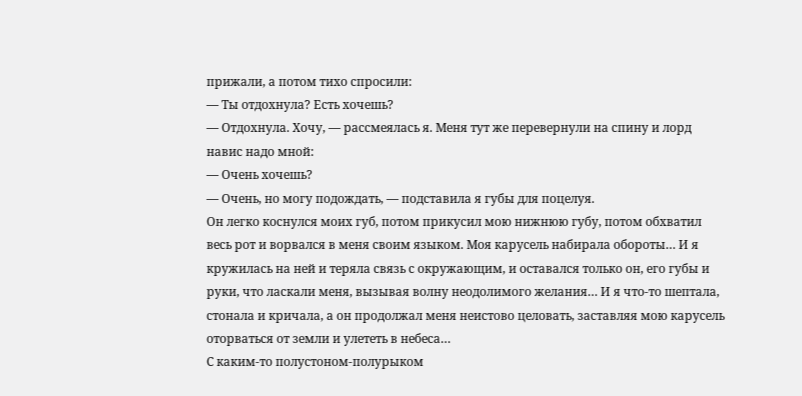прижали, а потом тихо спросили:
— Ты отдохнула? Есть хочешь?
— Отдохнула. Хочу, — рассмеялась я. Меня тут же перевернули на спину и лорд навис надо мной:
— Очень хочешь?
— Очень, но могу подождать, — подставила я губы для поцелуя.
Он легко коснулся моих губ, потом прикусил мою нижнюю губу, потом обхватил весь рот и ворвался в меня своим языком. Моя карусель набирала обороты… И я кружилась на ней и теряла связь с окружающим, и оставался только он, его губы и руки, что ласкали меня, вызывая волну неодолимого желания… И я что-то шептала, стонала и кричала, а он продолжал меня неистово целовать, заставляя мою карусель оторваться от земли и улететь в небеса…
С каким-то полустоном-полурыком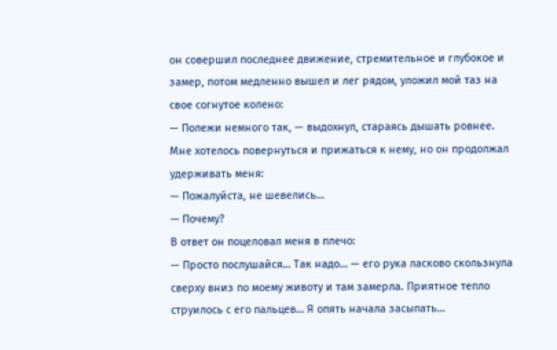он совершил последнее движение, стремительное и глубокое и замер, потом медленно вышел и лег рядом, уложил мой таз на свое согнутое колено:
— Полежи немного так, — выдохнул, стараясь дышать ровнее. Мне хотелось повернуться и прижаться к нему, но он продолжал удерживать меня:
— Пожалуйста, не шевелись…
— Почему?
В ответ он поцеловал меня в плечо:
— Просто послушайся… Так надо… — его рука ласково скользнула сверху вниз по моему животу и там замерла. Приятное тепло струилось с его пальцев… Я опять начала засыпать…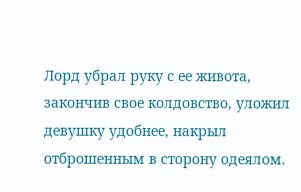Лорд убрал руку с ее живота, закончив свое колдовство, уложил девушку удобнее, накрыл отброшенным в сторону одеялом.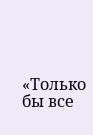«Только бы все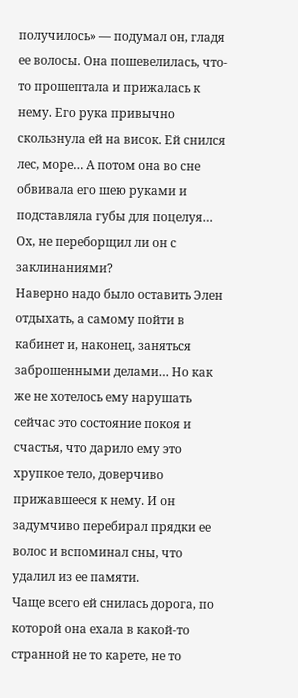получилось» — подумал он, гладя ее волосы. Она пошевелилась, что-то прошептала и прижалась к нему. Его рука привычно скользнула ей на висок. Ей снился лес, море… А потом она во сне обвивала его шею руками и подставляла губы для поцелуя… Ох, не переборщил ли он с заклинаниями?
Наверно надо было оставить Элен отдыхать, а самому пойти в кабинет и, наконец, заняться заброшенными делами… Но как же не хотелось ему нарушать сейчас это состояние покоя и счастья, что дарило ему это хрупкое тело, доверчиво прижавшееся к нему. И он задумчиво перебирал прядки ее волос и вспоминал сны, что удалил из ее памяти.
Чаще всего ей снилась дорога, по которой она ехала в какой-то странной не то карете, не то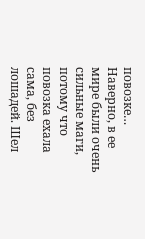повозке… Наверно, в ее мире были очень сильные маги, потому что повозка ехала сама, без лошадей. Шел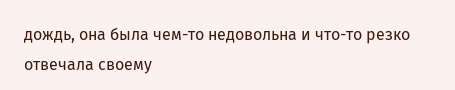дождь, она была чем-то недовольна и что-то резко отвечала своему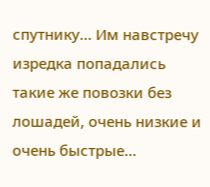спутнику… Им навстречу изредка попадались такие же повозки без лошадей, очень низкие и очень быстрые…